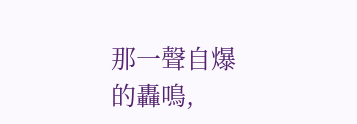那一聲自爆的轟鳴,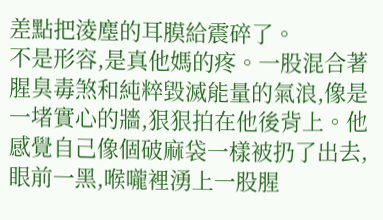差點把淩塵的耳膜給震碎了。
不是形容,是真他媽的疼。一股混合著腥臭毒煞和純粹毀滅能量的氣浪,像是一堵實心的牆,狠狠拍在他後背上。他感覺自己像個破麻袋一樣被扔了出去,眼前一黑,喉嚨裡湧上一股腥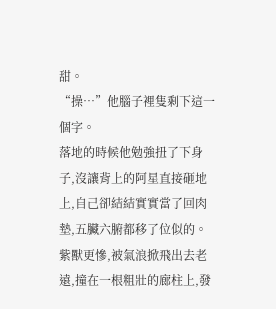甜。
“操…”他腦子裡隻剩下這一個字。
落地的時候他勉強扭了下身子,沒讓背上的阿星直接砸地上,自己卻結結實實當了回肉墊,五臟六腑都移了位似的。紫獸更慘,被氣浪掀飛出去老遠,撞在一根粗壯的廊柱上,發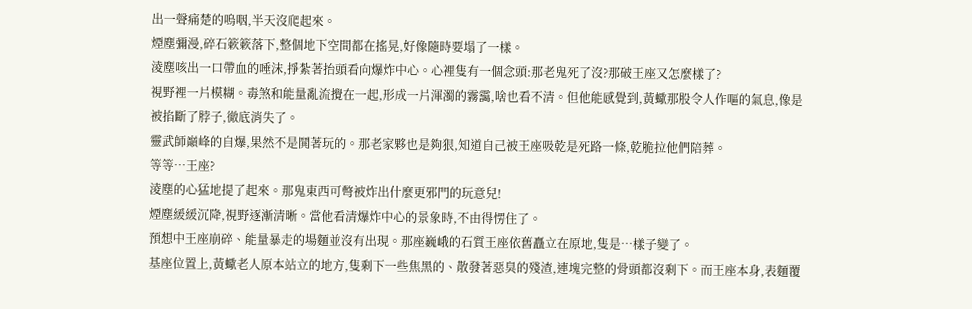出一聲痛楚的嗚咽,半天沒爬起來。
煙塵彌漫,碎石簌簌落下,整個地下空間都在搖晃,好像隨時要塌了一樣。
淩塵咳出一口帶血的唾沫,掙紮著抬頭看向爆炸中心。心裡隻有一個念頭:那老鬼死了沒?那破王座又怎麼樣了?
視野裡一片模糊。毒煞和能量亂流攪在一起,形成一片渾濁的霧靄,啥也看不清。但他能感覺到,黃蠍那股令人作嘔的氣息,像是被掐斷了脖子,徹底消失了。
靈武師巔峰的自爆,果然不是鬨著玩的。那老家夥也是夠狠,知道自己被王座吸乾是死路一條,乾脆拉他們陪葬。
等等…王座?
淩塵的心猛地提了起來。那鬼東西可彆被炸出什麼更邪門的玩意兒!
煙塵緩緩沉降,視野逐漸清晰。當他看清爆炸中心的景象時,不由得愣住了。
預想中王座崩碎、能量暴走的場麵並沒有出現。那座巍峨的石質王座依舊矗立在原地,隻是…樣子變了。
基座位置上,黃蠍老人原本站立的地方,隻剩下一些焦黑的、散發著惡臭的殘渣,連塊完整的骨頭都沒剩下。而王座本身,表麵覆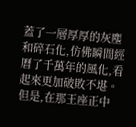蓋了一層厚厚的灰塵和碎石化,仿佛瞬間經曆了千萬年的風化,看起來更加破敗不堪。
但是,在那王座正中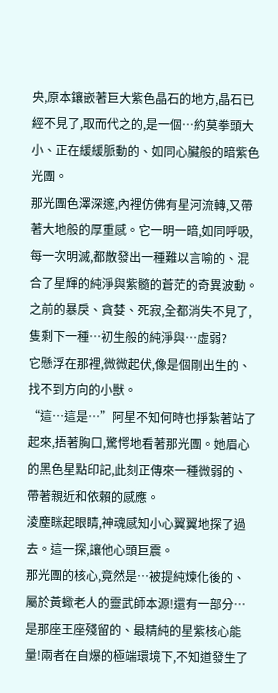央,原本鑲嵌著巨大紫色晶石的地方,晶石已經不見了,取而代之的,是一個…約莫拳頭大小、正在緩緩脈動的、如同心臟般的暗紫色光團。
那光團色澤深邃,內裡仿佛有星河流轉,又帶著大地般的厚重感。它一明一暗,如同呼吸,每一次明滅,都散發出一種難以言喻的、混合了星輝的純淨與紫髓的蒼茫的奇異波動。之前的暴戾、貪婪、死寂,全都消失不見了,隻剩下一種…初生般的純淨與…虛弱?
它懸浮在那裡,微微起伏,像是個剛出生的、找不到方向的小獸。
“這…這是…”阿星不知何時也掙紮著站了起來,捂著胸口,驚愕地看著那光團。她眉心的黑色星點印記,此刻正傳來一種微弱的、帶著親近和依賴的感應。
淩塵眯起眼睛,神魂感知小心翼翼地探了過去。這一探,讓他心頭巨震。
那光團的核心,竟然是…被提純煉化後的、屬於黃蠍老人的靈武師本源!還有一部分…是那座王座殘留的、最精純的星紫核心能量!兩者在自爆的極端環境下,不知道發生了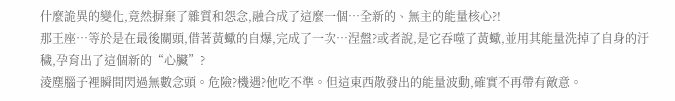什麼詭異的變化,竟然摒棄了雜質和怨念,融合成了這麼一個…全新的、無主的能量核心?!
那王座…等於是在最後關頭,借著黃蠍的自爆,完成了一次…涅盤?或者說,是它吞噬了黃蠍,並用其能量洗掉了自身的汙穢,孕育出了這個新的“心臟”?
淩塵腦子裡瞬間閃過無數念頭。危險?機遇?他吃不準。但這東西散發出的能量波動,確實不再帶有敵意。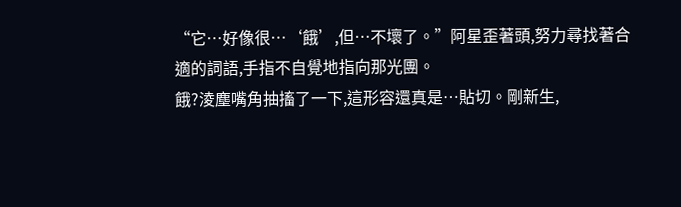“它…好像很…‘餓’,但…不壞了。”阿星歪著頭,努力尋找著合適的詞語,手指不自覺地指向那光團。
餓?淩塵嘴角抽搐了一下,這形容還真是…貼切。剛新生,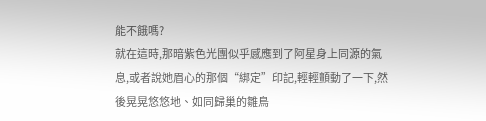能不餓嗎?
就在這時,那暗紫色光團似乎感應到了阿星身上同源的氣息,或者說她眉心的那個“綁定”印記,輕輕顫動了一下,然後晃晃悠悠地、如同歸巢的雛鳥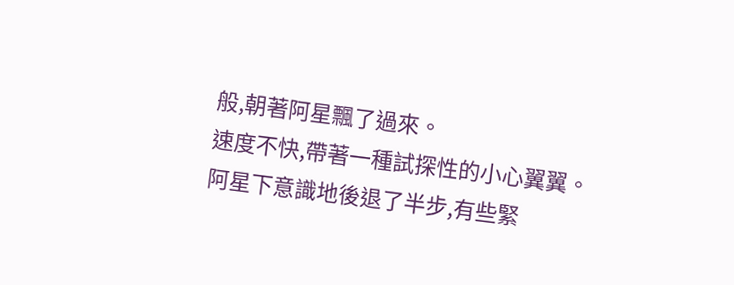般,朝著阿星飄了過來。
速度不快,帶著一種試探性的小心翼翼。
阿星下意識地後退了半步,有些緊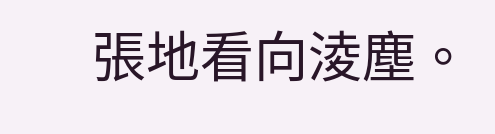張地看向淩塵。